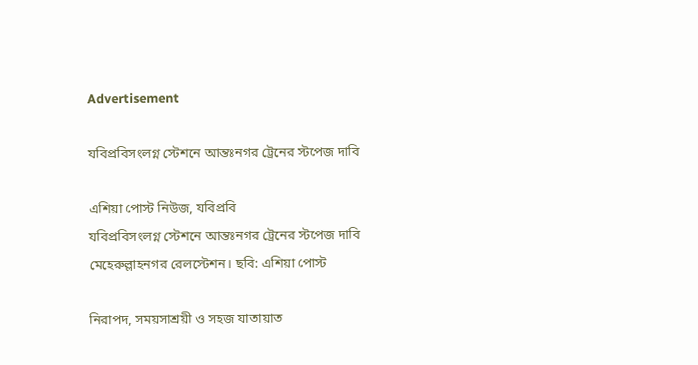Advertisement

যবিপ্রবিসংলগ্ন স্টেশনে আন্তঃনগর ট্রেনের স্টপেজ দাবি

এশিয়া পোস্ট নিউজ, যবিপ্রবি
যবিপ্রবিসংলগ্ন স্টেশনে আন্তঃনগর ট্রেনের স্টপেজ দাবি
মেহেরুল্লাহনগর রেলস্টেশন। ছবি: এশিয়া পোস্ট

নিরাপদ, সময়সাশ্রয়ী ও সহজ যাতায়াত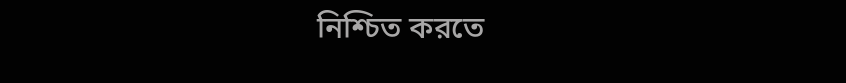নিশ্চিত করতে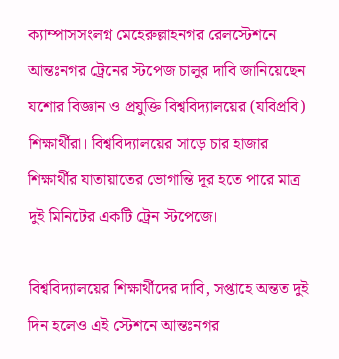ক্যাম্পাসসংলগ্ন মেহেরুল্লাহনগর রেলস্টেশনে আন্তঃনগর ট্রেনের স্টপেজ চালুর দাবি জানিয়েছেন যশোর বিজ্ঞান ও প্রযুক্তি বিশ্ববিদ্যালয়ের (যবিপ্রবি) শিক্ষার্থীরা। বিশ্ববিদ্যালয়ের সাড়ে চার হাজার শিক্ষার্থীর যাতায়াতের ভোগান্তি দূর হতে পারে মাত্র দুই মিনিটের একটি ট্রেন স্টপেজে।

বিশ্ববিদ্যালয়ের শিক্ষার্থীদের দাবি, সপ্তাহে অন্তত দুই দিন হলেও এই স্টেশনে আন্তঃনগর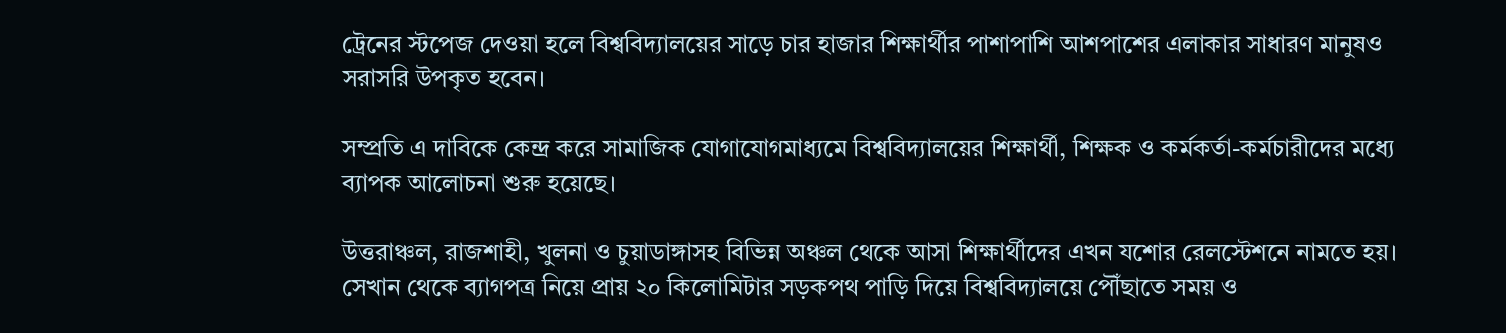ট্রেনের স্টপেজ দেওয়া হলে বিশ্ববিদ্যালয়ের সাড়ে চার হাজার শিক্ষার্থীর পাশাপাশি আশপাশের এলাকার সাধারণ মানুষও সরাসরি উপকৃত হবেন।

সম্প্রতি এ দাবিকে কেন্দ্র করে সামাজিক যোগাযোগমাধ্যমে বিশ্ববিদ্যালয়ের শিক্ষার্থী, শিক্ষক ও কর্মকর্তা-কর্মচারীদের মধ্যে ব্যাপক আলোচনা শুরু হয়েছে।

উত্তরাঞ্চল, রাজশাহী, খুলনা ও চুয়াডাঙ্গাসহ বিভিন্ন অঞ্চল থেকে আসা শিক্ষার্থীদের এখন যশোর রেলস্টেশনে নামতে হয়। সেখান থেকে ব্যাগপত্র নিয়ে প্রায় ২০ কিলোমিটার সড়কপথ পাড়ি দিয়ে বিশ্ববিদ্যালয়ে পৌঁছাতে সময় ও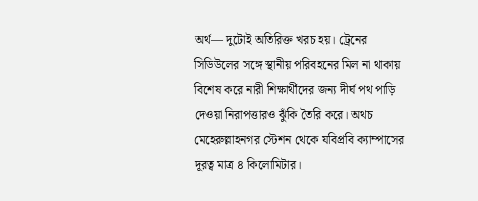অর্থ— দুটোই অতিরিক্ত খরচ হয়। ট্রেনের সিডিউলের সঙ্গে স্থানীয় পরিবহনের মিল না থাকায় বিশেষ করে নারী শিক্ষার্থীদের জন্য দীর্ঘ পথ পাড়ি দেওয়া নিরাপত্তারও ঝুঁকি তৈরি করে। অথচ মেহেরুল্লাহনগর স্টেশন থেকে যবিপ্রবি ক্যাম্পাসের দূরত্ব মাত্র ৪ কিলোমিটার।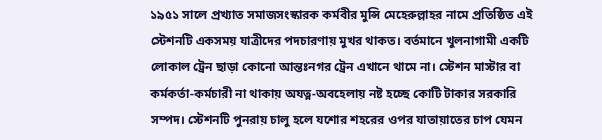১৯৫১ সালে প্রখ্যাত সমাজসংস্কারক কর্মবীর মুন্সি মেহেরুল্লাহর নামে প্রতিষ্ঠিত এই স্টেশনটি একসময় যাত্রীদের পদচারণায় মুখর থাকত। বর্তমানে খুলনাগামী একটি লোকাল ট্রেন ছাড়া কোনো আন্তঃনগর ট্রেন এখানে থামে না। স্টেশন মাস্টার বা কর্মকর্তা-কর্মচারী না থাকায় অযত্ন-অবহেলায় নষ্ট হচ্ছে কোটি টাকার সরকারি সম্পদ। স্টেশনটি পুনরায় চালু হলে যশোর শহরের ওপর যাতায়াতের চাপ যেমন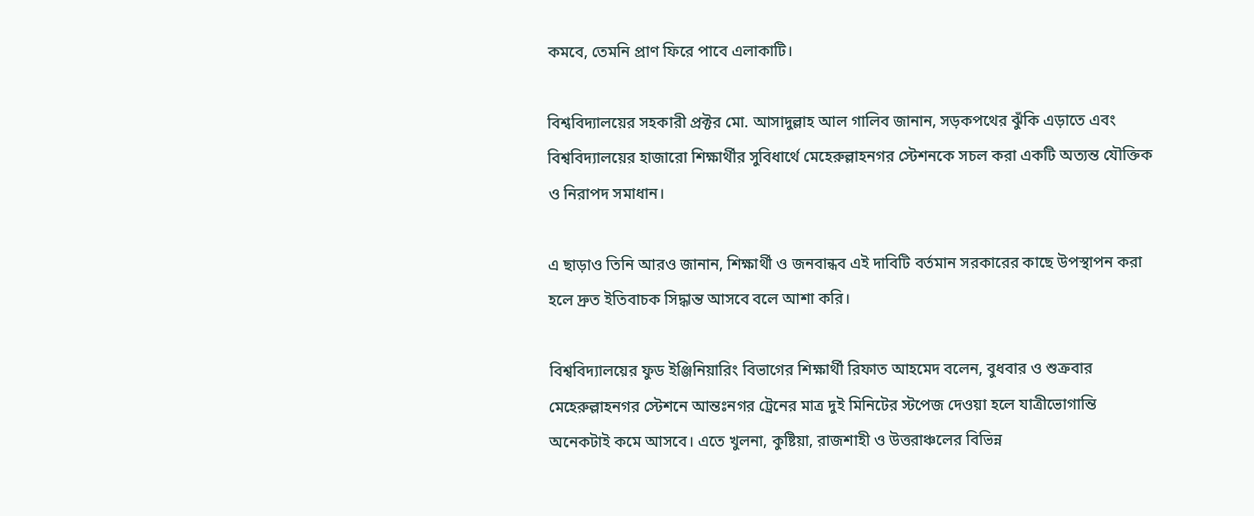কমবে, তেমনি প্রাণ ফিরে পাবে এলাকাটি।

বিশ্ববিদ্যালয়ের সহকারী প্রক্টর মো. আসাদুল্লাহ আল গালিব জানান, সড়কপথের ঝুঁকি এড়াতে এবং বিশ্ববিদ্যালয়ের হাজারো শিক্ষার্থীর সুবিধার্থে মেহেরুল্লাহনগর স্টেশনকে সচল করা একটি অত্যন্ত যৌক্তিক ও নিরাপদ সমাধান।

এ ছাড়াও তিনি আরও জানান, শিক্ষার্থী ও জনবান্ধব এই দাবিটি বর্তমান সরকারের কাছে উপস্থাপন করা হলে দ্রুত ইতিবাচক সিদ্ধান্ত আসবে বলে আশা করি।

বিশ্ববিদ্যালয়ের ফুড ইঞ্জিনিয়ারিং বিভাগের শিক্ষার্থী রিফাত আহমেদ বলেন, বুধবার ও শুক্রবার মেহেরুল্লাহনগর স্টেশনে আন্তঃনগর ট্রেনের মাত্র দুই মিনিটের স্টপেজ দেওয়া হলে যাত্রীভোগান্তি অনেকটাই কমে আসবে। এতে খুলনা, কুষ্টিয়া, রাজশাহী ও উত্তরাঞ্চলের বিভিন্ন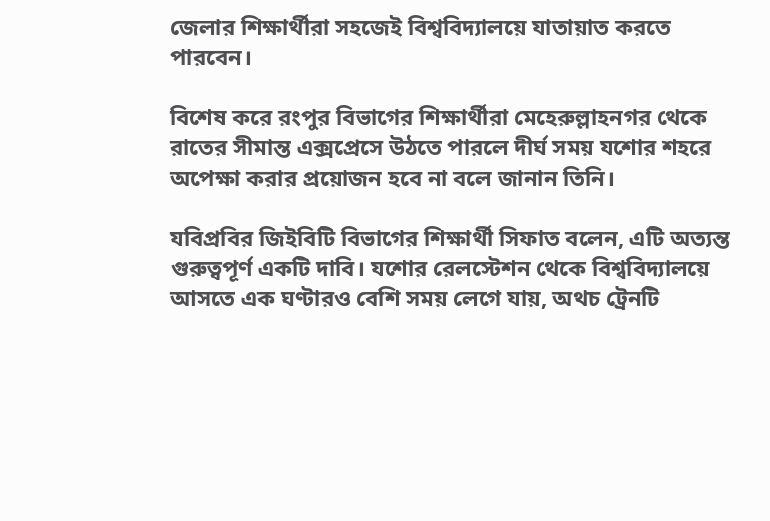জেলার শিক্ষার্থীরা সহজেই বিশ্ববিদ্যালয়ে যাতায়াত করতে পারবেন।

বিশেষ করে রংপুর বিভাগের শিক্ষার্থীরা মেহেরুল্লাহনগর থেকে রাতের সীমান্ত এক্সপ্রেসে উঠতে পারলে দীর্ঘ সময় যশোর শহরে অপেক্ষা করার প্রয়োজন হবে না বলে জানান তিনি।

যবিপ্রবির জিইবিটি বিভাগের শিক্ষার্থী সিফাত বলেন, এটি অত্যন্ত গুরুত্বপূর্ণ একটি দাবি। যশোর রেলস্টেশন থেকে বিশ্ববিদ্যালয়ে আসতে এক ঘণ্টারও বেশি সময় লেগে যায়, অথচ ট্রেনটি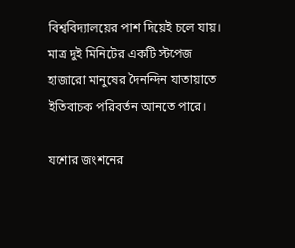বিশ্ববিদ্যালয়ের পাশ দিয়েই চলে যায়। মাত্র দুই মিনিটের একটি স্টপেজ হাজারো মানুষের দৈনন্দিন যাতায়াতে ইতিবাচক পরিবর্তন আনতে পারে।

যশোর জংশনের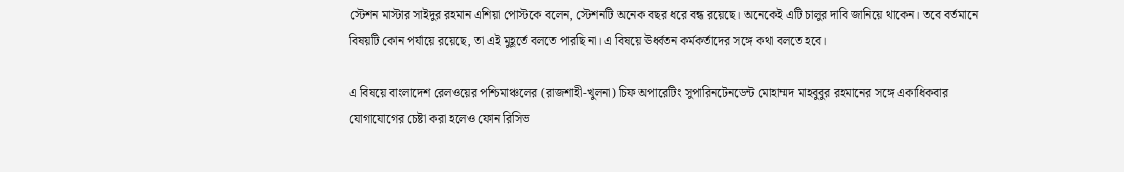স্টেশন মাস্টার সাইদুর রহমান এশিয়া পোস্টকে বলেন, স্টেশনটি অনেক বছর ধরে বন্ধ রয়েছে। অনেকেই এটি চালুর দাবি জানিয়ে থাকেন। তবে বর্তমানে বিষয়টি কোন পর্যায়ে রয়েছে, তা এই মুহূর্তে বলতে পারছি না। এ বিষয়ে ঊর্ধ্বতন কর্মকর্তাদের সঙ্গে কথা বলতে হবে।

এ বিষয়ে বাংলাদেশ রেলওয়ের পশ্চিমাঞ্চলের (রাজশাহী-খুলনা) চিফ অপারেটিং সুপারিনটেনডেন্ট মোহাম্মদ মাহবুবুর রহমানের সঙ্গে একাধিকবার যোগাযোগের চেষ্টা করা হলেও ফোন রিসিভ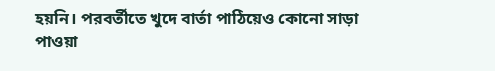হয়নি। পরবর্তীতে খুদে বার্তা পাঠিয়েও কোনো সাড়া পাওয়া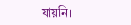যায়নি।